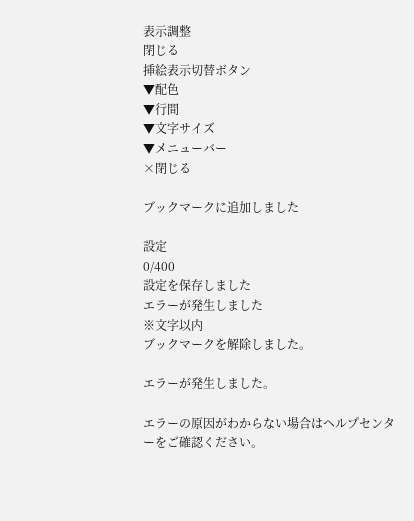表示調整
閉じる
挿絵表示切替ボタン
▼配色
▼行間
▼文字サイズ
▼メニューバー
×閉じる

ブックマークに追加しました

設定
0/400
設定を保存しました
エラーが発生しました
※文字以内
ブックマークを解除しました。

エラーが発生しました。

エラーの原因がわからない場合はヘルプセンターをご確認ください。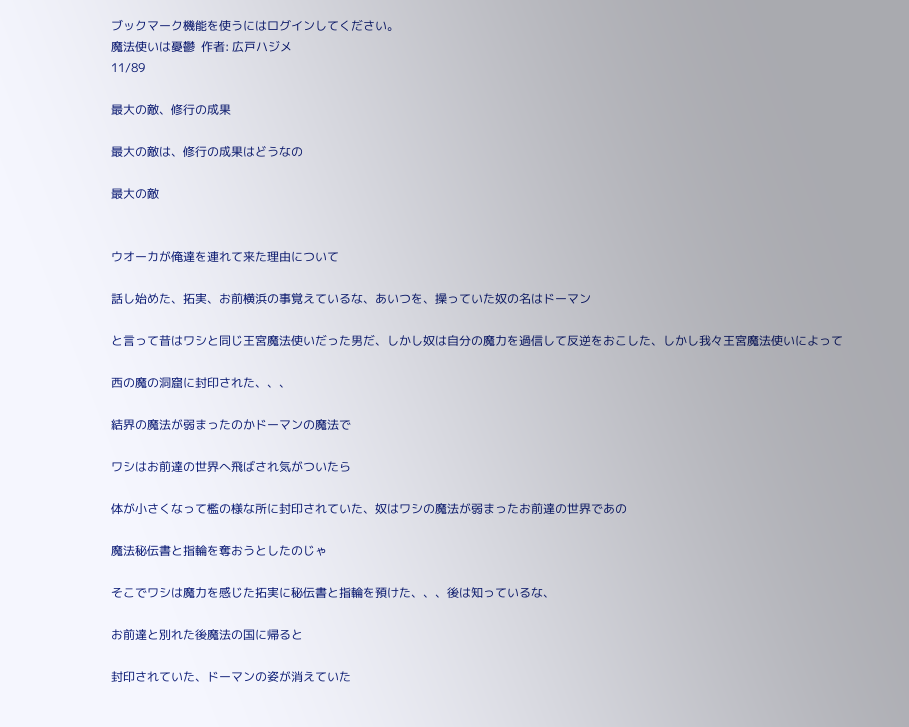ブックマーク機能を使うにはログインしてください。
魔法使いは憂鬱  作者: 広戸ハジメ
11/89

最大の敵、修行の成果

最大の敵は、修行の成果はどうなの

最大の敵


ウオーカが俺達を連れて来た理由について

話し始めた、拓実、お前横浜の事覚えているな、あいつを、操っていた奴の名はドーマン

と言って昔はワシと同じ王宮魔法使いだった男だ、しかし奴は自分の魔力を過信して反逆をおこした、しかし我々王宮魔法使いによって

西の魔の洞窟に封印された、、、

結界の魔法が弱まったのかドーマンの魔法で

ワシはお前達の世界へ飛ばされ気がついたら

体が小さくなって檻の様な所に封印されていた、奴はワシの魔法が弱まったお前達の世界であの

魔法秘伝書と指輪を奪おうとしたのじゃ

そこでワシは魔力を感じた拓実に秘伝書と指輪を預けた、、、後は知っているな、

お前達と別れた後魔法の国に帰ると

封印されていた、ドーマンの姿が消えていた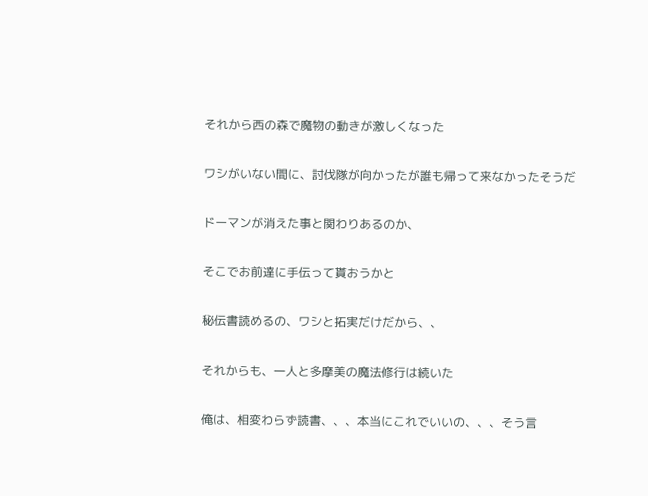それから西の森で魔物の動きが激しくなった

ワシがいない間に、討伐隊が向かったが誰も帰って来なかったそうだ

ドーマンが消えた事と関わりあるのか、

そこでお前達に手伝って貰おうかと

秘伝書読めるの、ワシと拓実だけだから、、

それからも、一人と多摩美の魔法修行は続いた

俺は、相変わらず読書、、、本当にこれでいいの、、、そう言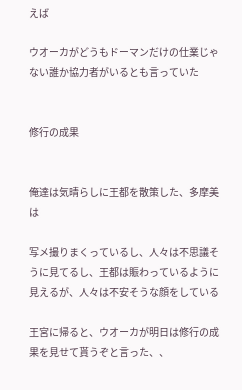えば

ウオーカがどうもドーマンだけの仕業じゃない誰か協力者がいるとも言っていた


修行の成果


俺達は気晴らしに王都を散策した、多摩美は

写メ撮りまくっているし、人々は不思議そうに見てるし、王都は賑わっているように見えるが、人々は不安そうな顔をしている

王宮に帰ると、ウオーカが明日は修行の成果を見せて貰うぞと言った、、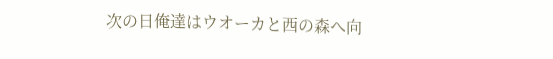次の日俺達はウオーカと西の森へ向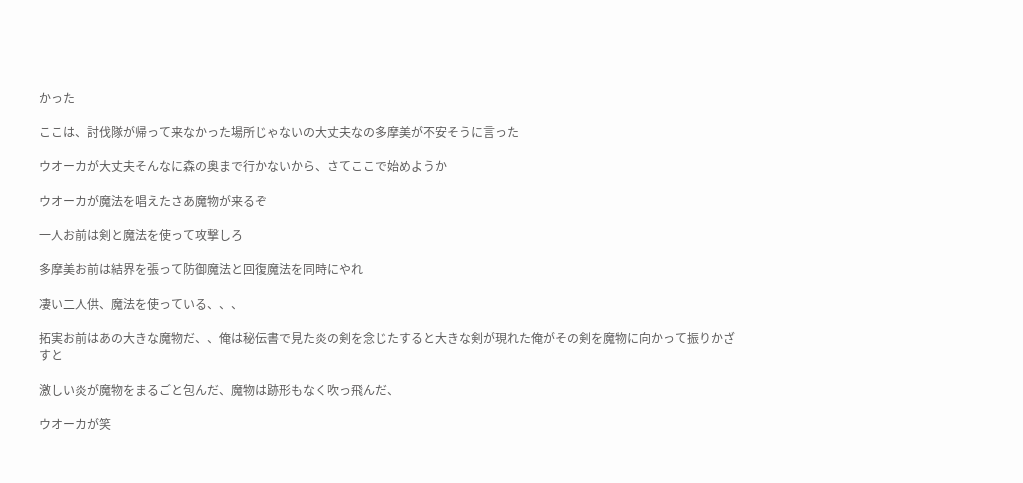かった

ここは、討伐隊が帰って来なかった場所じゃないの大丈夫なの多摩美が不安そうに言った

ウオーカが大丈夫そんなに森の奥まで行かないから、さてここで始めようか

ウオーカが魔法を唱えたさあ魔物が来るぞ

一人お前は剣と魔法を使って攻撃しろ

多摩美お前は結界を張って防御魔法と回復魔法を同時にやれ

凄い二人供、魔法を使っている、、、

拓実お前はあの大きな魔物だ、、俺は秘伝書で見た炎の剣を念じたすると大きな剣が現れた俺がその剣を魔物に向かって振りかざすと

激しい炎が魔物をまるごと包んだ、魔物は跡形もなく吹っ飛んだ、

ウオーカが笑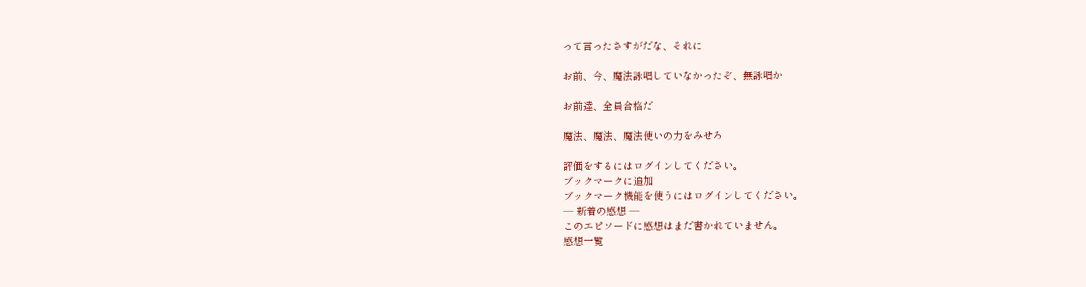って言ったさすがだな、それに

お前、今、魔法詠唱していなかったぞ、無詠唱か

お前達、全員合格だ

魔法、魔法、魔法使いの力をみせろ

評価をするにはログインしてください。
ブックマークに追加
ブックマーク機能を使うにはログインしてください。
― 新着の感想 ―
このエピソードに感想はまだ書かれていません。
感想一覧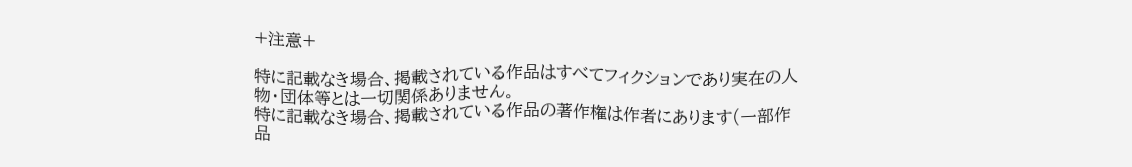+注意+

特に記載なき場合、掲載されている作品はすべてフィクションであり実在の人物・団体等とは一切関係ありません。
特に記載なき場合、掲載されている作品の著作権は作者にあります(一部作品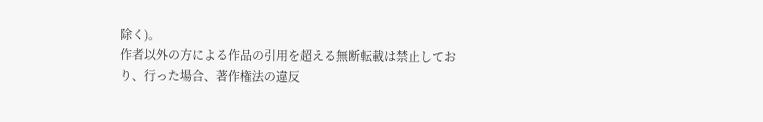除く)。
作者以外の方による作品の引用を超える無断転載は禁止しており、行った場合、著作権法の違反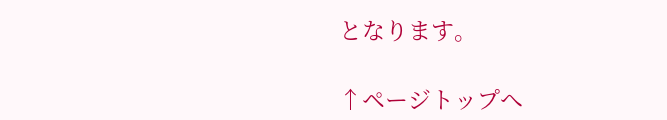となります。

↑ページトップへ